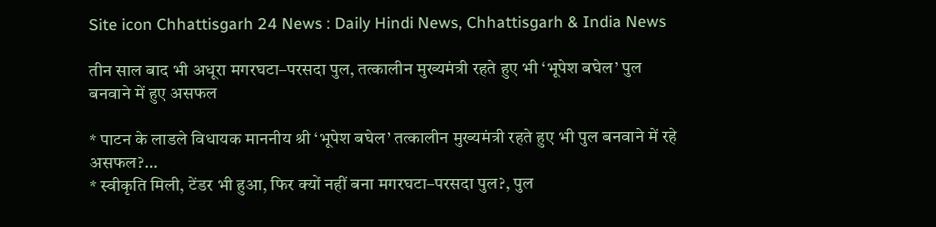Site icon Chhattisgarh 24 News : Daily Hindi News, Chhattisgarh & India News

तीन साल बाद भी अधूरा मगरघटा–परसदा पुल, तत्कालीन मुख्यमंत्री रहते हुए भी ‘भूपेश बघेल’ पुल बनवाने में हुए असफल

* पाटन के लाडले विधायक माननीय श्री ‘भूपेश बघेल’ तत्कालीन मुख्यमंत्री रहते हुए भी पुल बनवाने में रहे असफल?…
* स्वीकृति मिली, टेंडर भी हुआ, फिर क्यों नहीं बना मगरघटा–परसदा पुल?, पुल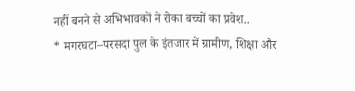नहीं बनने से अभिभावकों ने रोका बच्चों का प्रवेश..
* मगरघटा–परसदा पुल के इंतजार में ग्रामीण, शिक्षा और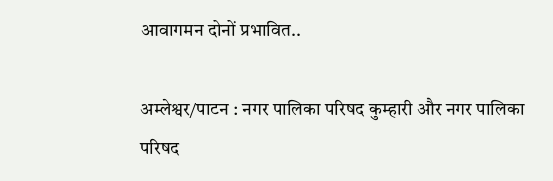आवागमन दोनों प्रभावित..

अम्लेश्वर/पाटन : नगर पालिका परिषद कुम्हारी और नगर पालिका परिषद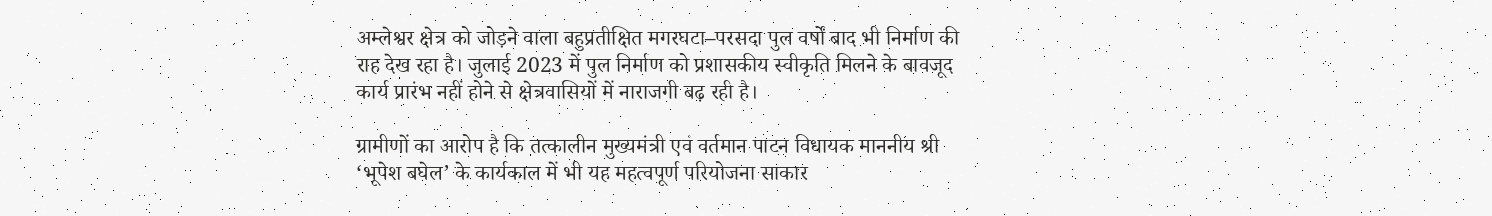अम्लेश्वर क्षेत्र को जोड़ने वाला बहुप्रतीक्षित मगरघटा–परसदा पुल वर्षों बाद भी निर्माण की राह देख रहा है। जुलाई 2023 में पुल निर्माण को प्रशासकीय स्वीकृति मिलने के बावजूद कार्य प्रारंभ नहीं होने से क्षेत्रवासियों में नाराजगी बढ़ रही है।

ग्रामीणों का आरोप है कि तत्कालीन मुख्यमंत्री एवं वर्तमान पाटन विधायक माननीय श्री ‘भूपेश बघेल’ के कार्यकाल में भी यह महत्वपूर्ण परियोजना साकार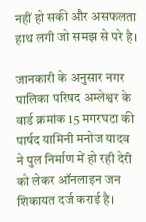नहीं हो सकी और असफलता हाथ लगी जो समझ से परे है।

जानकारी के अनुसार नगर पालिका परिषद अम्लेश्वर के वार्ड क्रमांक 15 मगरघटा की पार्षद यामिनी मनोज यादव ने पुल निर्माण में हो रही देरी को लेकर ऑनलाइन जन शिकायत दर्ज कराई है।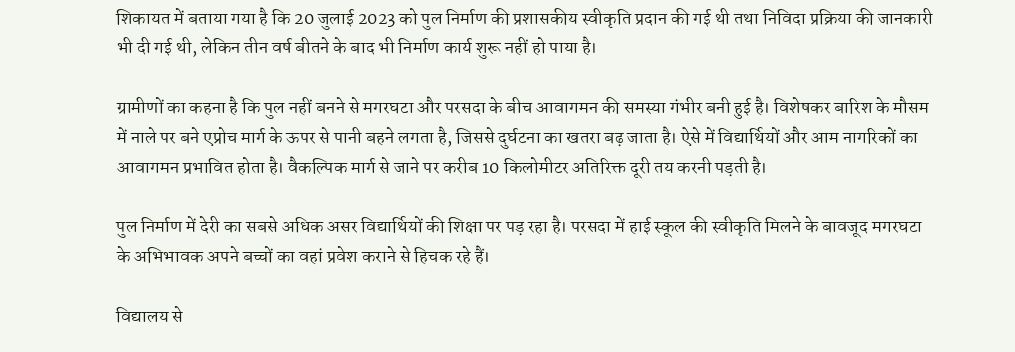शिकायत में बताया गया है कि 20 जुलाई 2023 को पुल निर्माण की प्रशासकीय स्वीकृति प्रदान की गई थी तथा निविदा प्रक्रिया की जानकारी भी दी गई थी, लेकिन तीन वर्ष बीतने के बाद भी निर्माण कार्य शुरू नहीं हो पाया है।

ग्रामीणों का कहना है कि पुल नहीं बनने से मगरघटा और परसदा के बीच आवागमन की समस्या गंभीर बनी हुई है। विशेषकर बारिश के मौसम में नाले पर बने एप्रोच मार्ग के ऊपर से पानी बहने लगता है, जिससे दुर्घटना का खतरा बढ़ जाता है। ऐसे में विद्यार्थियों और आम नागरिकों का आवागमन प्रभावित होता है। वैकल्पिक मार्ग से जाने पर करीब 10 किलोमीटर अतिरिक्त दूरी तय करनी पड़ती है।

पुल निर्माण में देरी का सबसे अधिक असर विद्यार्थियों की शिक्षा पर पड़ रहा है। परसदा में हाई स्कूल की स्वीकृति मिलने के बावजूद मगरघटा के अभिभावक अपने बच्चों का वहां प्रवेश कराने से हिचक रहे हैं।

विद्यालय से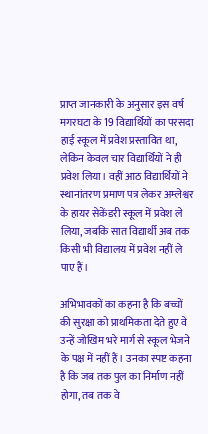प्राप्त जानकारी के अनुसार इस वर्ष मगरघटा के 19 विद्यार्थियों का परसदा हाई स्कूल में प्रवेश प्रस्तावित था, लेकिन केवल चार विद्यार्थियों ने ही प्रवेश लिया। वहीं आठ विद्यार्थियों ने स्थानांतरण प्रमाण पत्र लेकर अम्लेश्वर के हायर सेकेंडरी स्कूल में प्रवेश ले लिया, जबकि सात विद्यार्थी अब तक किसी भी विद्यालय में प्रवेश नहीं ले पाए हैं।

अभिभावकों का कहना है कि बच्चों की सुरक्षा को प्राथमिकता देते हुए वे उन्हें जोखिम भरे मार्ग से स्कूल भेजने के पक्ष में नहीं हैं। उनका स्पष्ट कहना है कि जब तक पुल का निर्माण नहीं होगा, तब तक वे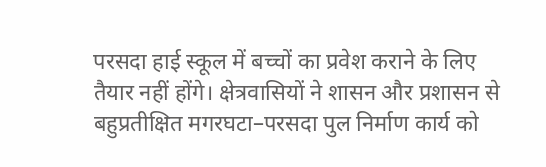परसदा हाई स्कूल में बच्चों का प्रवेश कराने के लिए तैयार नहीं होंगे। क्षेत्रवासियों ने शासन और प्रशासन से बहुप्रतीक्षित मगरघटा–परसदा पुल निर्माण कार्य को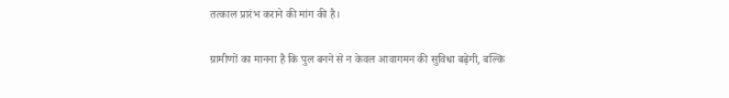तत्काल प्रारंभ कराने की मांग की है।

ग्रामीणों का मानना है कि पुल बनने से न केवल आवागमन की सुविधा बढ़ेगी, बल्कि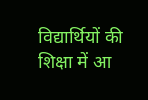विद्यार्थियों की शिक्षा में आ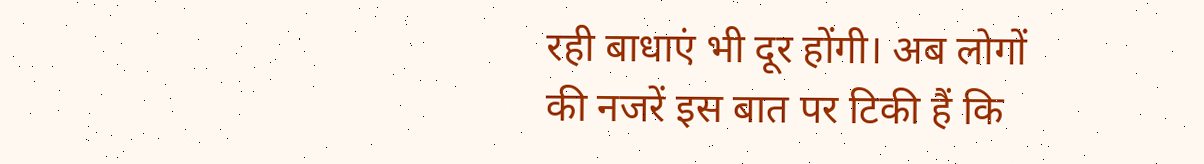रही बाधाएं भी दूर होंगी। अब लोगों की नजरें इस बात पर टिकी हैं कि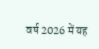वर्ष 2026 में यह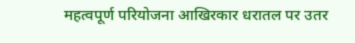महत्वपूर्ण परियोजना आखिरकार धरातल पर उतर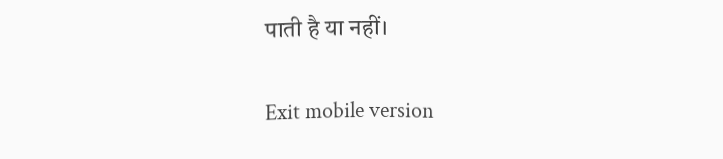पाती है या नहीं।

Exit mobile version